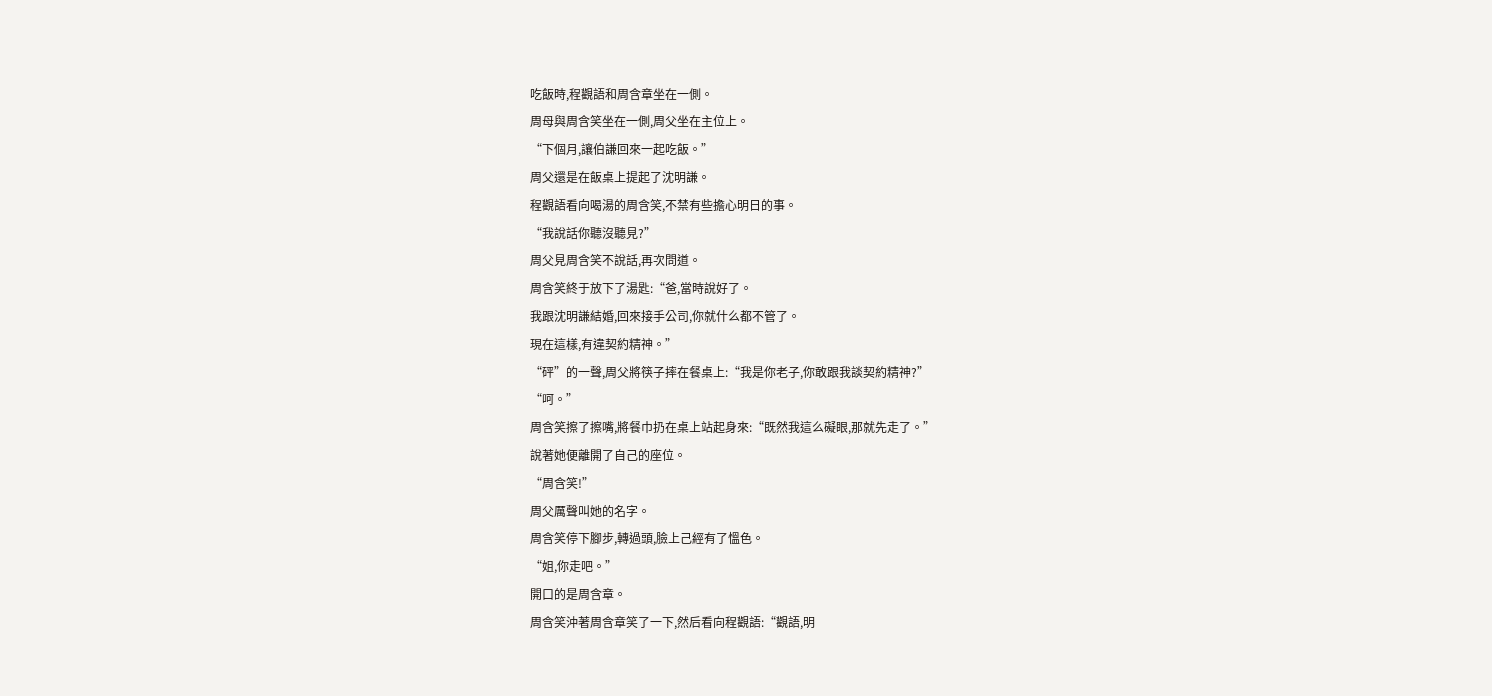吃飯時,程觀語和周含章坐在一側。
周母與周含笑坐在一側,周父坐在主位上。
“下個月,讓伯謙回來一起吃飯。”
周父還是在飯桌上提起了沈明謙。
程觀語看向喝湯的周含笑,不禁有些擔心明日的事。
“我說話你聽沒聽見?”
周父見周含笑不說話,再次問道。
周含笑終于放下了湯匙:“爸,當時說好了。
我跟沈明謙結婚,回來接手公司,你就什么都不管了。
現在這樣,有違契約精神。”
“砰”的一聲,周父將筷子摔在餐桌上:“我是你老子,你敢跟我談契約精神?”
“呵。”
周含笑擦了擦嘴,將餐巾扔在桌上站起身來:“既然我這么礙眼,那就先走了。”
說著她便離開了自己的座位。
“周含笑!”
周父厲聲叫她的名字。
周含笑停下腳步,轉過頭,臉上己經有了慍色。
“姐,你走吧。”
開口的是周含章。
周含笑沖著周含章笑了一下,然后看向程觀語:“觀語,明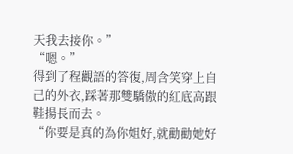天我去接你。”
“嗯。”
得到了程觀語的答復,周含笑穿上自己的外衣,踩著那雙驕傲的紅底高跟鞋揚長而去。
“你要是真的為你姐好,就勸勸她好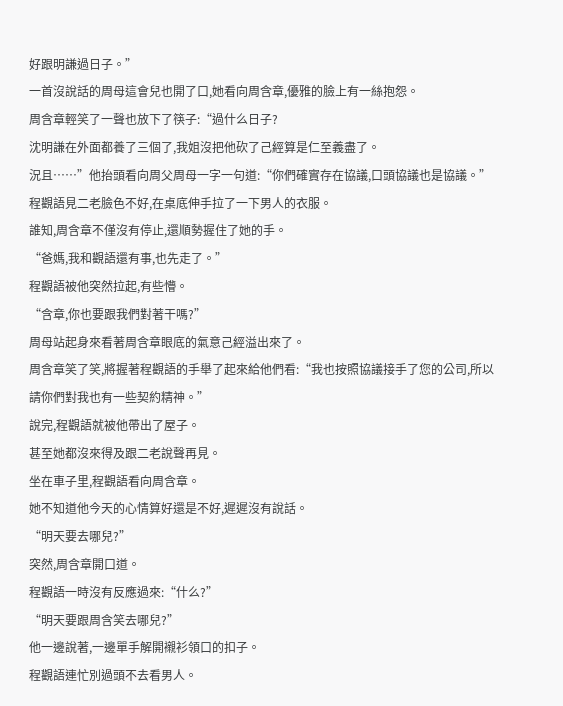好跟明謙過日子。”
一首沒說話的周母這會兒也開了口,她看向周含章,優雅的臉上有一絲抱怨。
周含章輕笑了一聲也放下了筷子:“過什么日子?
沈明謙在外面都養了三個了,我姐沒把他砍了己經算是仁至義盡了。
況且……”他抬頭看向周父周母一字一句道:“你們確實存在協議,口頭協議也是協議。”
程觀語見二老臉色不好,在桌底伸手拉了一下男人的衣服。
誰知,周含章不僅沒有停止,還順勢握住了她的手。
“爸媽,我和觀語還有事,也先走了。”
程觀語被他突然拉起,有些懵。
“含章,你也要跟我們對著干嗎?”
周母站起身來看著周含章眼底的氣意己經溢出來了。
周含章笑了笑,將握著程觀語的手舉了起來給他們看:“我也按照協議接手了您的公司,所以請你們對我也有一些契約精神。”
說完,程觀語就被他帶出了屋子。
甚至她都沒來得及跟二老說聲再見。
坐在車子里,程觀語看向周含章。
她不知道他今天的心情算好還是不好,遲遲沒有說話。
“明天要去哪兒?”
突然,周含章開口道。
程觀語一時沒有反應過來:“什么?”
“明天要跟周含笑去哪兒?”
他一邊說著,一邊單手解開襯衫領口的扣子。
程觀語連忙別過頭不去看男人。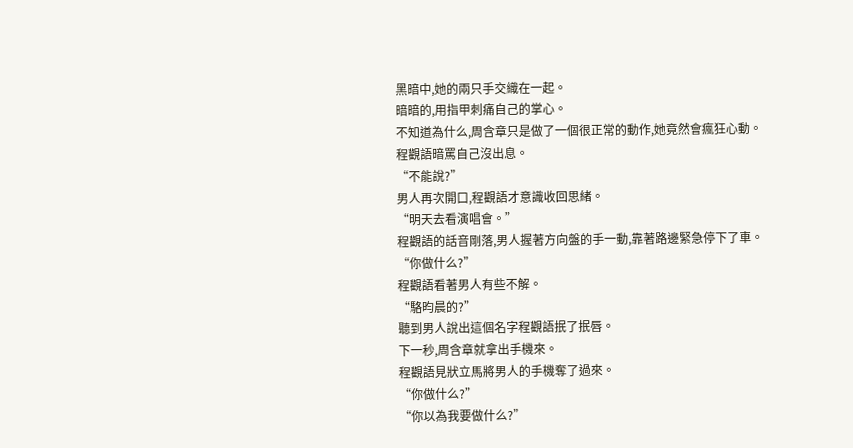黑暗中,她的兩只手交織在一起。
暗暗的,用指甲刺痛自己的掌心。
不知道為什么,周含章只是做了一個很正常的動作,她竟然會瘋狂心動。
程觀語暗罵自己沒出息。
“不能說?”
男人再次開口,程觀語才意識收回思緒。
“明天去看演唱會。”
程觀語的話音剛落,男人握著方向盤的手一動,靠著路邊緊急停下了車。
“你做什么?”
程觀語看著男人有些不解。
“駱昀晨的?”
聽到男人說出這個名字程觀語抿了抿唇。
下一秒,周含章就拿出手機來。
程觀語見狀立馬將男人的手機奪了過來。
“你做什么?”
“你以為我要做什么?”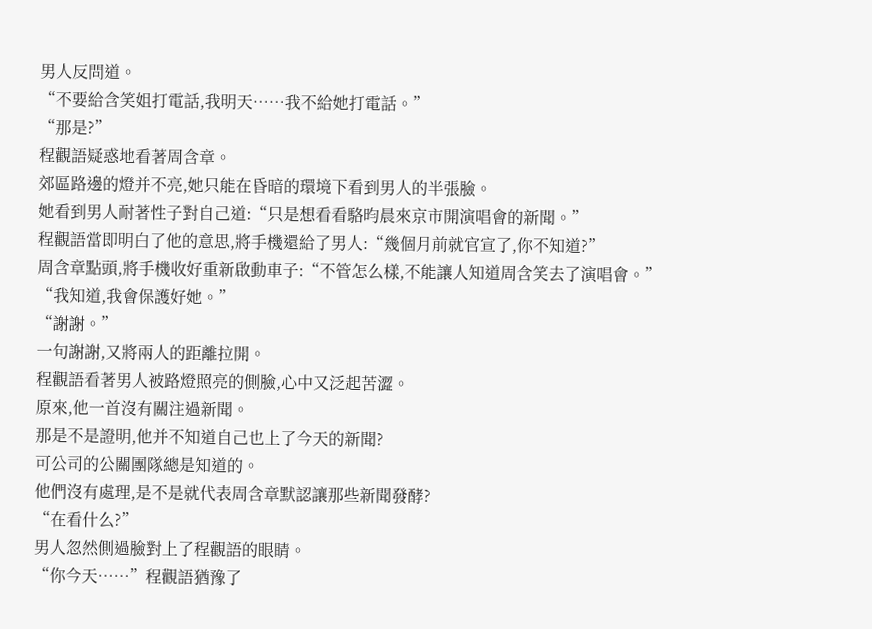男人反問道。
“不要給含笑姐打電話,我明天……我不給她打電話。”
“那是?”
程觀語疑惑地看著周含章。
郊區路邊的燈并不亮,她只能在昏暗的環境下看到男人的半張臉。
她看到男人耐著性子對自己道:“只是想看看駱昀晨來京市開演唱會的新聞。”
程觀語當即明白了他的意思,將手機還給了男人:“幾個月前就官宣了,你不知道?”
周含章點頭,將手機收好重新啟動車子:“不管怎么樣,不能讓人知道周含笑去了演唱會。”
“我知道,我會保護好她。”
“謝謝。”
一句謝謝,又將兩人的距離拉開。
程觀語看著男人被路燈照亮的側臉,心中又泛起苦澀。
原來,他一首沒有關注過新聞。
那是不是證明,他并不知道自己也上了今天的新聞?
可公司的公關團隊總是知道的。
他們沒有處理,是不是就代表周含章默認讓那些新聞發酵?
“在看什么?”
男人忽然側過臉對上了程觀語的眼睛。
“你今天……”程觀語猶豫了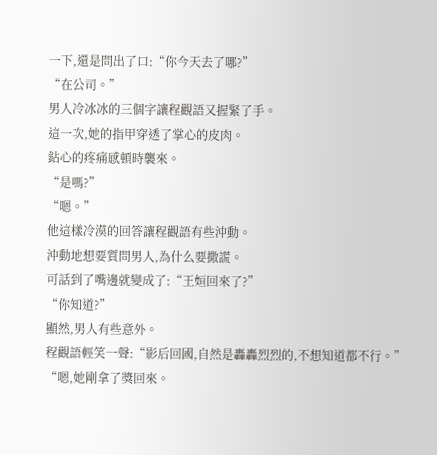一下,還是問出了口:“你今天去了哪?”
“在公司。”
男人冷冰冰的三個字讓程觀語又握緊了手。
這一次,她的指甲穿透了掌心的皮肉。
鉆心的疼痛感頓時襲來。
“是嗎?”
“嗯。”
他這樣冷漠的回答讓程觀語有些沖動。
沖動地想要質問男人,為什么要撒謊。
可話到了嘴邊就變成了:“王姮回來了?”
“你知道?”
顯然,男人有些意外。
程觀語輕笑一聲:“影后回國,自然是轟轟烈烈的,不想知道都不行。”
“嗯,她剛拿了獎回來。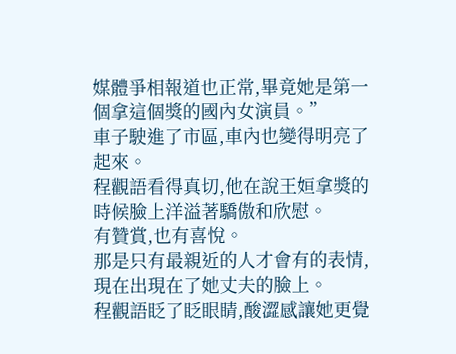媒體爭相報道也正常,畢竟她是第一個拿這個獎的國內女演員。”
車子駛進了市區,車內也變得明亮了起來。
程觀語看得真切,他在說王姮拿獎的時候臉上洋溢著驕傲和欣慰。
有贊賞,也有喜悅。
那是只有最親近的人才會有的表情,現在出現在了她丈夫的臉上。
程觀語眨了眨眼睛,酸澀感讓她更覺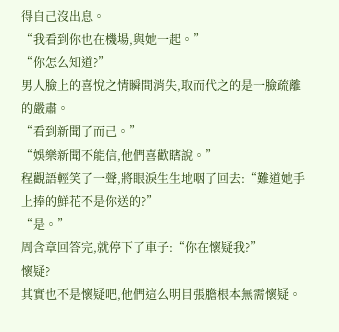得自己沒出息。
“我看到你也在機場,與她一起。”
“你怎么知道?”
男人臉上的喜悅之情瞬間消失,取而代之的是一臉疏離的嚴肅。
“看到新聞了而己。”
“娛樂新聞不能信,他們喜歡瞎說。”
程觀語輕笑了一聲,將眼淚生生地咽了回去:“難道她手上捧的鮮花不是你送的?”
“是。”
周含章回答完,就停下了車子:“你在懷疑我?”
懷疑?
其實也不是懷疑吧,他們這么明目張膽根本無需懷疑。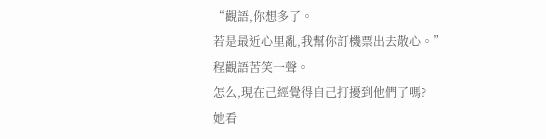“觀語,你想多了。
若是最近心里亂,我幫你訂機票出去散心。”
程觀語苦笑一聲。
怎么,現在己經覺得自己打擾到他們了嗎?
她看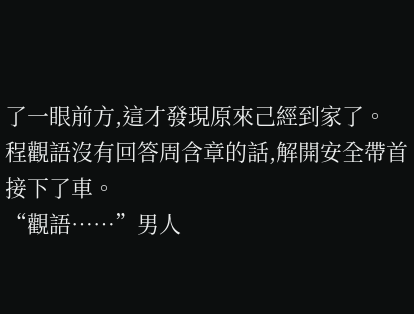了一眼前方,這才發現原來己經到家了。
程觀語沒有回答周含章的話,解開安全帶首接下了車。
“觀語……”男人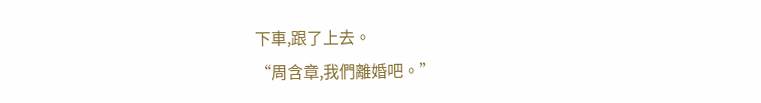下車,跟了上去。
“周含章,我們離婚吧。”